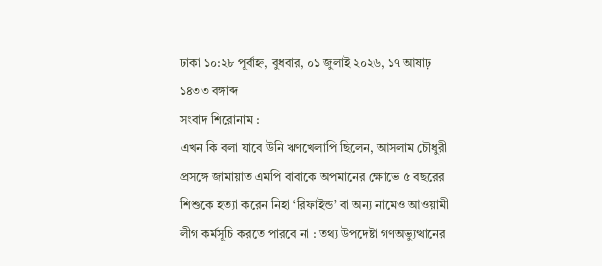ঢাকা ১০:২৮ পূর্বাহ্ন, বুধবার, ০১ জুলাই ২০২৬, ১৭ আষাঢ় ১৪৩৩ বঙ্গাব্দ
সংবাদ শিরোনাম :
এখন কি বলা যাবে উনি ঋণখেলাপি ছিলেন, আসলাম চৌধুরী প্রসঙ্গে জামায়াত এমপি বাবাকে অপমানের ক্ষোভে ৫ বছরের শিশুকে হত্যা করেন নিহা ‘রিফাইন্ড’ বা অন্য নামেও আওয়ামী লীগ কর্মসূচি করতে পারবে না : তথ্য উপদেষ্টা গণঅভ্যুত্থানের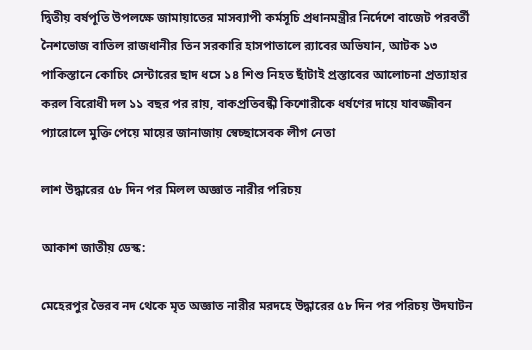দ্বিতীয় বর্ষপূতি উপলক্ষে জামায়াতের মাসব্যাপী কর্মসূচি প্রধানমন্ত্রীর নির্দেশে বাজেট পরবর্তী নৈশভোজ বাতিল রাজধানীর তিন সরকারি হাসপাতালে র‍্যাবের অভিযান, আটক ১৩ পাকিস্তানে কোচিং সেন্টারের ছাদ ধসে ১৪ শিশু নিহত ছাঁটাই প্রস্তাবের আলোচনা প্রত্যাহার করল বিরোধী দল ১১ বছর পর রায়, বাকপ্রতিবন্ধী কিশোরীকে ধর্ষণের দায়ে যাবজ্জীবন প্যারোলে মুক্তি পেয়ে মায়ের জানাজায় স্বেচ্ছাসেবক লীগ নেতা

লাশ উদ্ধারের ৫৮ দিন পর মিলল অজ্ঞাত নারীর পরিচয়

আকাশ জাতীয় ডেস্ক:

মেহেরপুর ভৈরব নদ থেকে মৃত অজ্ঞাত নারীর মরদহে উদ্ধারের ৫৮ দিন পর পরিচয় উদঘাটন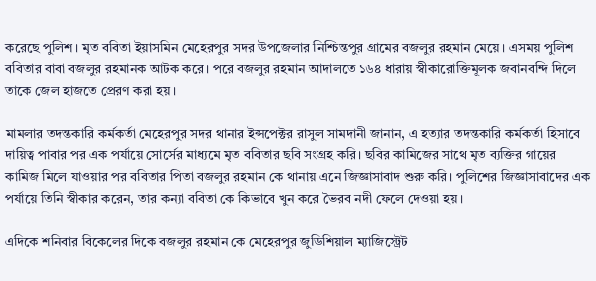করেছে পুলিশ। মৃত ববিতা ইয়াসমিন মেহেরপুর সদর উপজেলার নিশ্চিন্তপুর গ্রামের বজলুর রহমান মেয়ে। এসময় পুলিশ ববিতার বাবা বজলুর রহমানক আটক করে। পরে বজলুর রহমান আদালতে ১৬৪ ধারায় স্বীকারোক্তিমূলক জবানবন্দি দিলে তাকে জেল হাজতে প্রেরণ করা হয়।

মামলার তদন্তকারি কর্মকর্তা মেহেরপুর সদর থানার ইন্সপেক্টর রাসুল সামদানী জানান, এ হত্যার তদন্তকারি কর্মকর্তা হিসাবে দায়িত্ব পাবার পর এক পর্যায়ে সোর্সের মাধ্যমে মৃত ববিতার ছবি সংগ্রহ করি। ছবির কামিজের সাথে মৃত ব্যক্তির গায়ের কামিজ মিলে যাওয়ার পর ববিতার পিতা বজলুর রহমান কে থানায় এনে জিজ্ঞাসাবাদ শুরু করি। পুলিশের জিজ্ঞাসাবাদের এক পর্যায়ে তিনি স্বীকার করেন, তার কন্যা ববিতা কে কিভাবে খুন করে ভৈরব নদী ফেলে দেওয়া হয়।

এদিকে শনিবার বিকেলের দিকে বজলুর রহমান কে মেহেরপুর জুডিশিয়াল ম্যাজিস্ট্রেট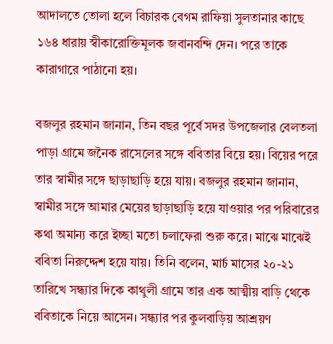আদালতে তোলা হলে বিচারক বেগম রাফিয়া সুলতানার কাছে ১৬৪ ধারায় স্বীকারোক্তিমূলক জবানবন্দি দেন। পরে তাকে কারাগারে পাঠানো হয়।

বজলুর রহমান জানান, তিন বছর পূর্বে সদর উপজেলার বেলতলা পাড়া গ্রামে জনৈক রাসেলের সঙ্গে ববিতার বিয়ে হয়। বিয়ের পরে তার স্বামীর সঙ্গে ছাড়াছাড়ি হয়ে যায়। বজলুর রহমান জানান, স্বামীর সঙ্গে আমার মেয়ের ছাড়াছাড়ি হয়ে যাওয়ার পর পরিবারের কথা অমান্য করে ইচ্ছা মতো চলাফেরা শুরু করে। মাঝে মাঝেই ববিতা নিরুদ্দেশ হয়ে যায়। তিনি বলেন, মার্চ মাসের ২০-২১ তারিখে সন্ধ্যার দিকে কাথুলী গ্রামে তার এক আত্মীয় বাড়ি থেকে ববিতাকে নিয়ে আসেন। সন্ধ্যার পর কুলবাড়িয় আশ্রয়ণ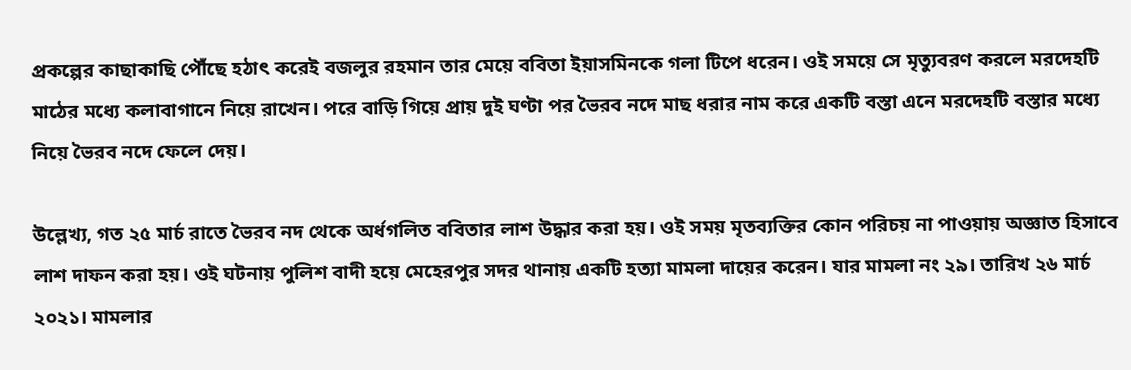প্রকল্পের কাছাকাছি পৌঁছে হঠাৎ করেই বজলুর রহমান তার মেয়ে ববিতা ইয়াসমিনকে গলা টিপে ধরেন। ওই সময়ে সে মৃত্যুবরণ করলে মরদেহটি মাঠের মধ্যে কলাবাগানে নিয়ে রাখেন। পরে বাড়ি গিয়ে প্রায় দুই ঘণ্টা পর ভৈরব নদে মাছ ধরার নাম করে একটি বস্তা এনে মরদেহটি বস্তার মধ্যে নিয়ে ভৈরব নদে ফেলে দেয়।

উল্লেখ্য, গত ২৫ মার্চ রাতে ভৈরব নদ থেকে অর্ধগলিত ববিতার লাশ উদ্ধার করা হয়। ওই সময় মৃতব্যক্তির কোন পরিচয় না পাওয়ায় অজ্ঞাত হিসাবে লাশ দাফন করা হয়। ওই ঘটনায় পুলিশ বাদী হয়ে মেহেরপুর সদর থানায় একটি হত্যা মামলা দায়ের করেন। যার মামলা নং ২৯। তারিখ ২৬ মার্চ ২০২১। মামলার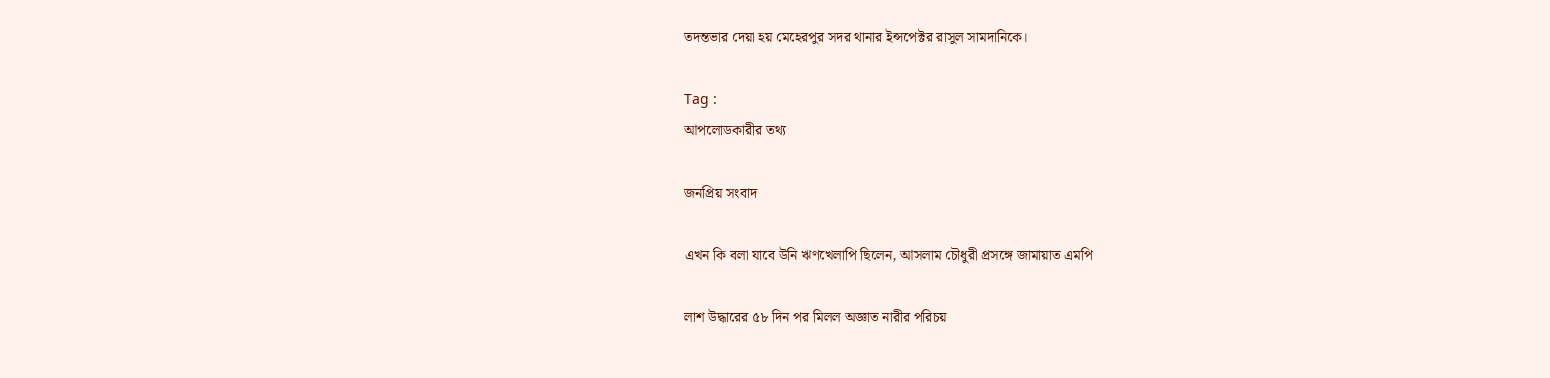তদন্তভার দেয়া হয় মেহেরপুর সদর থানার ইন্সপেক্টর রাসুল সামদানিকে।

Tag :
আপলোডকারীর তথ্য

জনপ্রিয় সংবাদ

এখন কি বলা যাবে উনি ঋণখেলাপি ছিলেন, আসলাম চৌধুরী প্রসঙ্গে জামায়াত এমপি

লাশ উদ্ধারের ৫৮ দিন পর মিলল অজ্ঞাত নারীর পরিচয়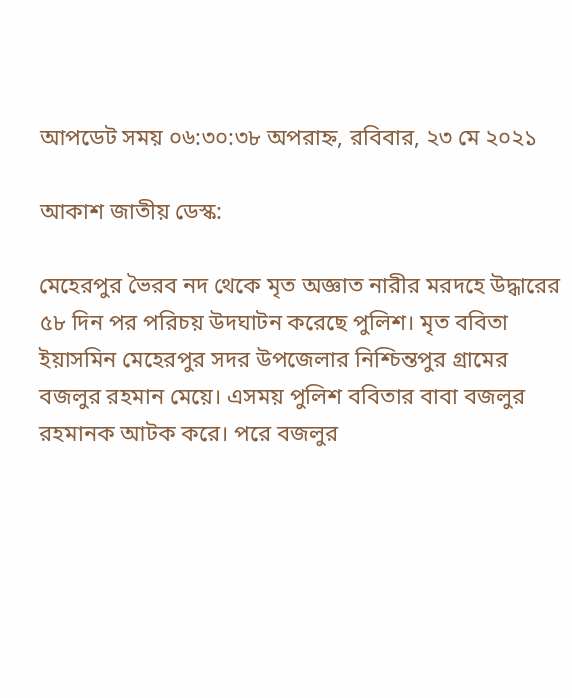আপডেট সময় ০৬:৩০:৩৮ অপরাহ্ন, রবিবার, ২৩ মে ২০২১

আকাশ জাতীয় ডেস্ক:

মেহেরপুর ভৈরব নদ থেকে মৃত অজ্ঞাত নারীর মরদহে উদ্ধারের ৫৮ দিন পর পরিচয় উদঘাটন করেছে পুলিশ। মৃত ববিতা ইয়াসমিন মেহেরপুর সদর উপজেলার নিশ্চিন্তপুর গ্রামের বজলুর রহমান মেয়ে। এসময় পুলিশ ববিতার বাবা বজলুর রহমানক আটক করে। পরে বজলুর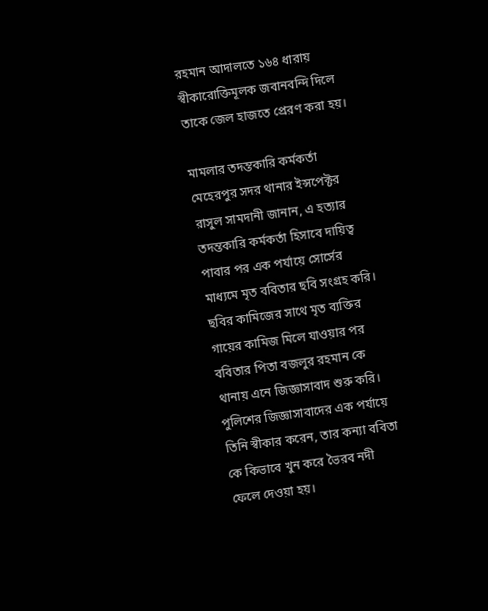রহমান আদালতে ১৬৪ ধারায় স্বীকারোক্তিমূলক জবানবন্দি দিলে তাকে জেল হাজতে প্রেরণ করা হয়।

মামলার তদন্তকারি কর্মকর্তা মেহেরপুর সদর থানার ইন্সপেক্টর রাসুল সামদানী জানান, এ হত্যার তদন্তকারি কর্মকর্তা হিসাবে দায়িত্ব পাবার পর এক পর্যায়ে সোর্সের মাধ্যমে মৃত ববিতার ছবি সংগ্রহ করি। ছবির কামিজের সাথে মৃত ব্যক্তির গায়ের কামিজ মিলে যাওয়ার পর ববিতার পিতা বজলুর রহমান কে থানায় এনে জিজ্ঞাসাবাদ শুরু করি। পুলিশের জিজ্ঞাসাবাদের এক পর্যায়ে তিনি স্বীকার করেন, তার কন্যা ববিতা কে কিভাবে খুন করে ভৈরব নদী ফেলে দেওয়া হয়।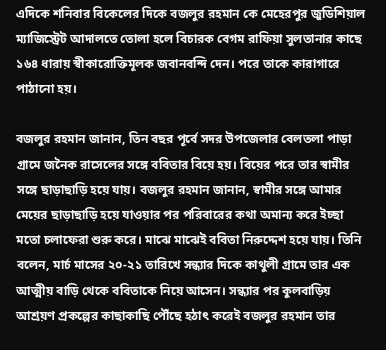এদিকে শনিবার বিকেলের দিকে বজলুর রহমান কে মেহেরপুর জুডিশিয়াল ম্যাজিস্ট্রেট আদালতে তোলা হলে বিচারক বেগম রাফিয়া সুলতানার কাছে ১৬৪ ধারায় স্বীকারোক্তিমূলক জবানবন্দি দেন। পরে তাকে কারাগারে পাঠানো হয়।

বজলুর রহমান জানান, তিন বছর পূর্বে সদর উপজেলার বেলতলা পাড়া গ্রামে জনৈক রাসেলের সঙ্গে ববিতার বিয়ে হয়। বিয়ের পরে তার স্বামীর সঙ্গে ছাড়াছাড়ি হয়ে যায়। বজলুর রহমান জানান, স্বামীর সঙ্গে আমার মেয়ের ছাড়াছাড়ি হয়ে যাওয়ার পর পরিবারের কথা অমান্য করে ইচ্ছা মতো চলাফেরা শুরু করে। মাঝে মাঝেই ববিতা নিরুদ্দেশ হয়ে যায়। তিনি বলেন, মার্চ মাসের ২০-২১ তারিখে সন্ধ্যার দিকে কাথুলী গ্রামে তার এক আত্মীয় বাড়ি থেকে ববিতাকে নিয়ে আসেন। সন্ধ্যার পর কুলবাড়িয় আশ্রয়ণ প্রকল্পের কাছাকাছি পৌঁছে হঠাৎ করেই বজলুর রহমান তার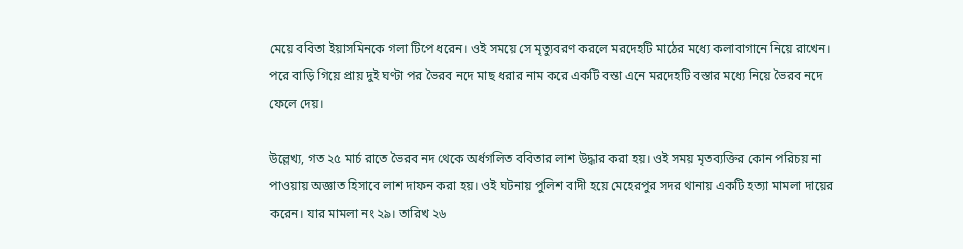মেয়ে ববিতা ইয়াসমিনকে গলা টিপে ধরেন। ওই সময়ে সে মৃত্যুবরণ করলে মরদেহটি মাঠের মধ্যে কলাবাগানে নিয়ে রাখেন। পরে বাড়ি গিয়ে প্রায় দুই ঘণ্টা পর ভৈরব নদে মাছ ধরার নাম করে একটি বস্তা এনে মরদেহটি বস্তার মধ্যে নিয়ে ভৈরব নদে ফেলে দেয়।

উল্লেখ্য, গত ২৫ মার্চ রাতে ভৈরব নদ থেকে অর্ধগলিত ববিতার লাশ উদ্ধার করা হয়। ওই সময় মৃতব্যক্তির কোন পরিচয় না পাওয়ায় অজ্ঞাত হিসাবে লাশ দাফন করা হয়। ওই ঘটনায় পুলিশ বাদী হয়ে মেহেরপুর সদর থানায় একটি হত্যা মামলা দায়ের করেন। যার মামলা নং ২৯। তারিখ ২৬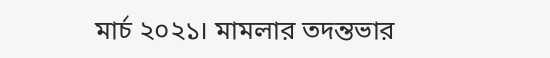মার্চ ২০২১। মামলার তদন্তভার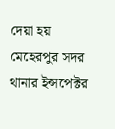দেয়া হয় মেহেরপুর সদর থানার ইন্সপেক্টর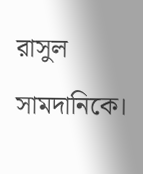রাসুল সামদানিকে।